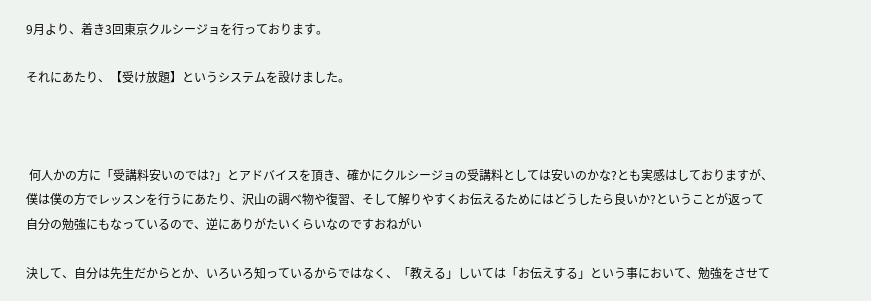9月より、着き3回東京クルシージョを行っております。

それにあたり、【受け放題】というシステムを設けました。



 何人かの方に「受講料安いのでは?」とアドバイスを頂き、確かにクルシージョの受講料としては安いのかな?とも実感はしておりますが、僕は僕の方でレッスンを行うにあたり、沢山の調べ物や復習、そして解りやすくお伝えるためにはどうしたら良いか?ということが返って自分の勉強にもなっているので、逆にありがたいくらいなのですおねがい

決して、自分は先生だからとか、いろいろ知っているからではなく、「教える」しいては「お伝えする」という事において、勉強をさせて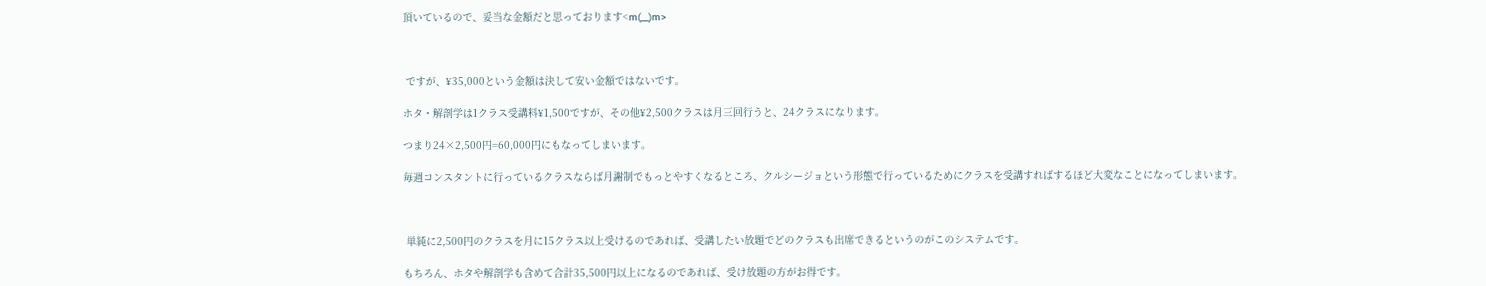頂いているので、妥当な金額だと思っております<m(__)m>



 ですが、¥35,000という金額は決して安い金額ではないです。

ホタ・解剖学は1クラス受講料¥1,500ですが、その他¥2,500クラスは月三回行うと、24クラスになります。

つまり24×2,500円=60,000円にもなってしまいます。

毎週コンスタントに行っているクラスならば月謝制でもっとやすくなるところ、クルシージョという形態で行っているためにクラスを受講すればするほど大変なことになってしまいます。



 単純に2,500円のクラスを月に15クラス以上受けるのであれば、受講したい放題でどのクラスも出席できるというのがこのシステムです。

もちろん、ホタや解剖学も含めて合計35,500円以上になるのであれば、受け放題の方がお得です。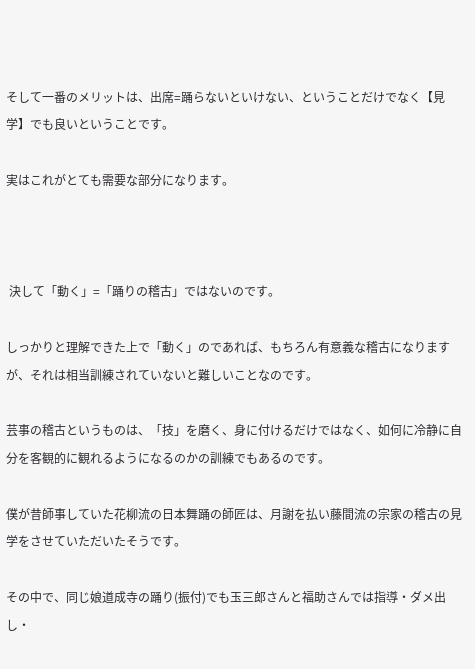そして一番のメリットは、出席=踊らないといけない、ということだけでなく【見学】でも良いということです。

実はこれがとても需要な部分になります。



 決して「動く」=「踊りの稽古」ではないのです。

しっかりと理解できた上で「動く」のであれば、もちろん有意義な稽古になりますが、それは相当訓練されていないと難しいことなのです。

芸事の稽古というものは、「技」を磨く、身に付けるだけではなく、如何に冷静に自分を客観的に観れるようになるのかの訓練でもあるのです。

僕が昔師事していた花柳流の日本舞踊の師匠は、月謝を払い藤間流の宗家の稽古の見学をさせていただいたそうです。

その中で、同じ娘道成寺の踊り(振付)でも玉三郎さんと福助さんでは指導・ダメ出し・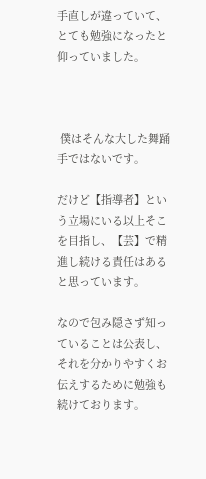手直しが違っていて、とても勉強になったと仰っていました。



 僕はそんな大した舞踊手ではないです。

だけど【指導者】という立場にいる以上そこを目指し、【芸】で精進し続ける責任はあると思っています。

なので包み隠さず知っていることは公表し、それを分かりやすくお伝えするために勉強も続けております。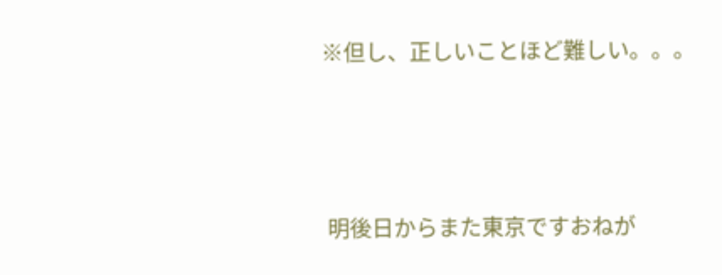※但し、正しいことほど難しい。。。



 明後日からまた東京ですおねが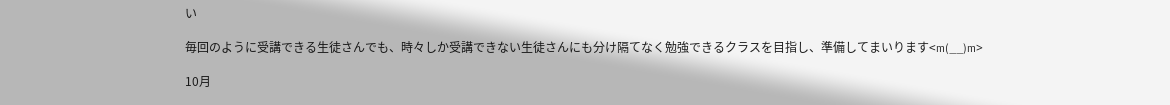い

毎回のように受講できる生徒さんでも、時々しか受講できない生徒さんにも分け隔てなく勉強できるクラスを目指し、準備してまいります<m(__)m>

10月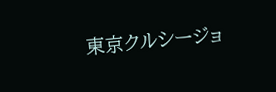東京クルシージョ